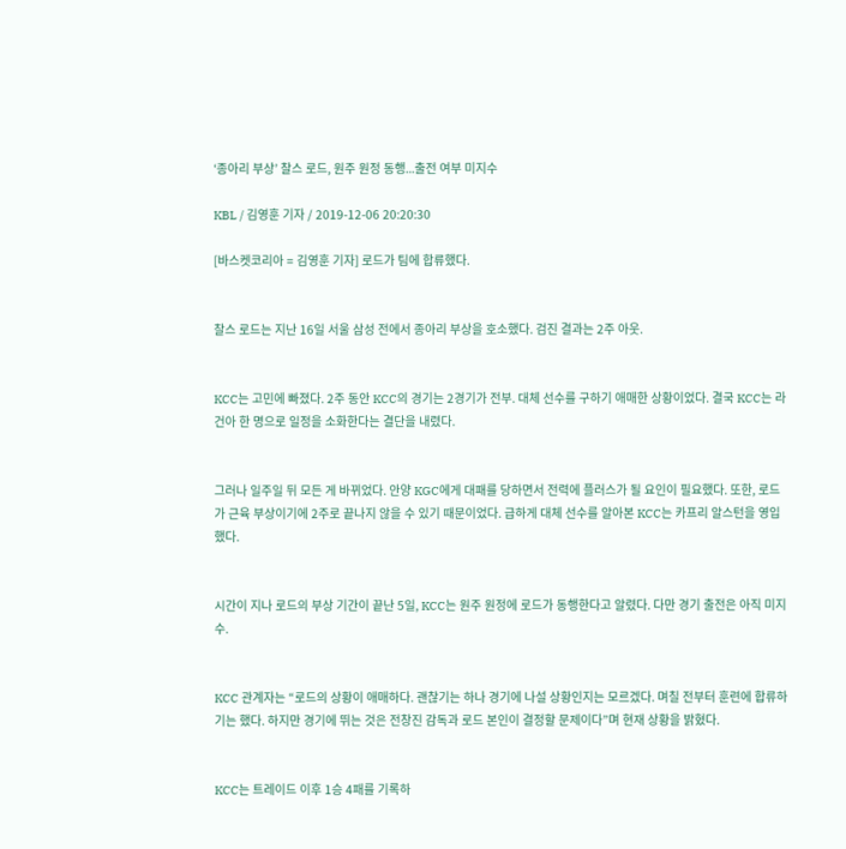‘종아리 부상’ 찰스 로드, 원주 원정 동행...출전 여부 미지수

KBL / 김영훈 기자 / 2019-12-06 20:20:30

[바스켓코리아 = 김영훈 기자] 로드가 팀에 합류했다.


찰스 로드는 지난 16일 서울 삼성 전에서 종아리 부상을 호소했다. 검진 결과는 2주 아웃.


KCC는 고민에 빠졌다. 2주 동안 KCC의 경기는 2경기가 전부. 대체 선수를 구하기 애매한 상황이었다. 결국 KCC는 라건아 한 명으로 일정을 소화한다는 결단을 내렸다.


그러나 일주일 뒤 모든 게 바뀌었다. 안양 KGC에게 대패를 당하면서 전력에 플러스가 될 요인이 필요했다. 또한, 로드가 근육 부상이기에 2주로 끝나지 않을 수 있기 때문이었다. 급하게 대체 선수를 알아본 KCC는 카프리 알스턴을 영입했다.


시간이 지나 로드의 부상 기간이 끝난 5일, KCC는 원주 원정에 로드가 동행한다고 알렸다. 다만 경기 출전은 아직 미지수.


KCC 관계자는 “로드의 상황이 애매하다. 괜찮기는 하나 경기에 나설 상황인지는 모르겠다. 며칠 전부터 훈련에 합류하기는 했다. 하지만 경기에 뛰는 것은 전창진 감독과 로드 본인이 결정할 문제이다”며 현재 상황을 밝혔다.


KCC는 트레이드 이후 1승 4패를 기록하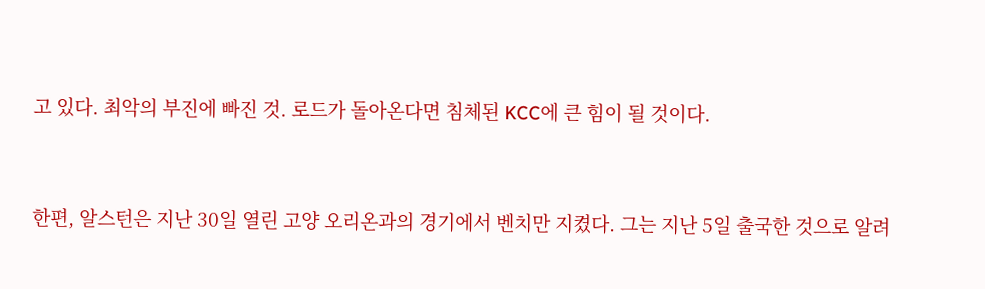고 있다. 최악의 부진에 빠진 것. 로드가 돌아온다면 침체된 KCC에 큰 힘이 될 것이다.


한편, 알스턴은 지난 30일 열린 고양 오리온과의 경기에서 벤치만 지켰다. 그는 지난 5일 출국한 것으로 알려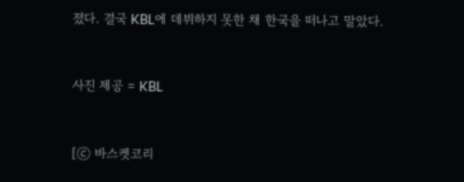졌다. 결국 KBL에 데뷔하지 못한 채 한국을 떠나고 말았다.


사진 제공 = KBL


[ⓒ 바스켓코리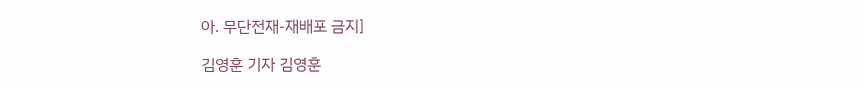아. 무단전재-재배포 금지]

김영훈 기자 김영훈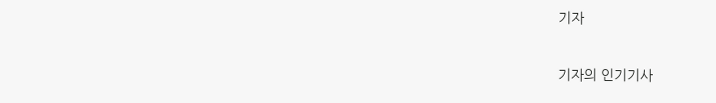기자

기자의 인기기사